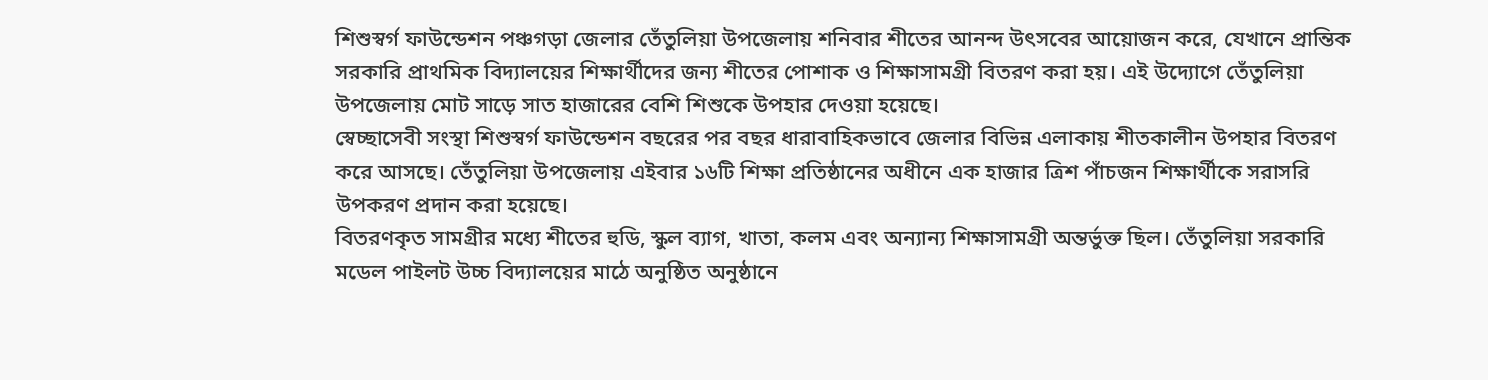শিশুস্বর্গ ফাউন্ডেশন পঞ্চগড়া জেলার তেঁতুলিয়া উপজেলায় শনিবার শীতের আনন্দ উৎসবের আয়োজন করে, যেখানে প্রান্তিক সরকারি প্রাথমিক বিদ্যালয়ের শিক্ষার্থীদের জন্য শীতের পোশাক ও শিক্ষাসামগ্রী বিতরণ করা হয়। এই উদ্যোগে তেঁতুলিয়া উপজেলায় মোট সাড়ে সাত হাজারের বেশি শিশুকে উপহার দেওয়া হয়েছে।
স্বেচ্ছাসেবী সংস্থা শিশুস্বর্গ ফাউন্ডেশন বছরের পর বছর ধারাবাহিকভাবে জেলার বিভিন্ন এলাকায় শীতকালীন উপহার বিতরণ করে আসছে। তেঁতুলিয়া উপজেলায় এইবার ১৬টি শিক্ষা প্রতিষ্ঠানের অধীনে এক হাজার ত্রিশ পাঁচজন শিক্ষার্থীকে সরাসরি উপকরণ প্রদান করা হয়েছে।
বিতরণকৃত সামগ্রীর মধ্যে শীতের হুডি, স্কুল ব্যাগ, খাতা, কলম এবং অন্যান্য শিক্ষাসামগ্রী অন্তর্ভুক্ত ছিল। তেঁতুলিয়া সরকারি মডেল পাইলট উচ্চ বিদ্যালয়ের মাঠে অনুষ্ঠিত অনুষ্ঠানে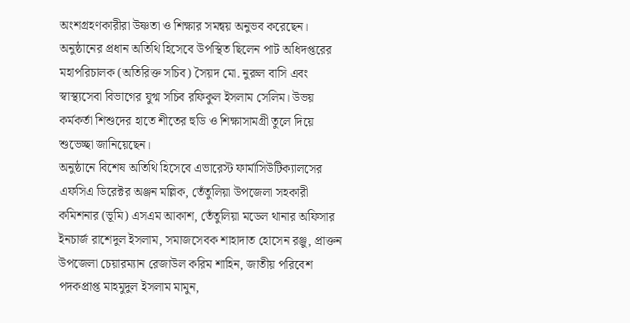অংশগ্রহণকারীরা উষ্ণতা ও শিক্ষার সমন্বয় অনুভব করেছেন।
অনুষ্ঠানের প্রধান অতিথি হিসেবে উপস্থিত ছিলেন পাট অধিদপ্তরের মহাপরিচালক (অতিরিক্ত সচিব) সৈয়দ মো. নুরুল বাসি এবং স্বাস্থ্যসেবা বিভাগের যুগ্ম সচিব রফিকুল ইসলাম সেলিম। উভয় কর্মকর্তা শিশুদের হাতে শীতের হুডি ও শিক্ষাসামগ্রী তুলে দিয়ে শুভেচ্ছা জানিয়েছেন।
অনুষ্ঠানে বিশেষ অতিথি হিসেবে এভারেস্ট ফার্মাসিউটিক্যালসের এফসিএ ডিরেক্টর অঞ্জন মল্লিক, তেঁতুলিয়া উপজেলা সহকারী কমিশনার (ভূমি) এসএম আকাশ, তেঁতুলিয়া মডেল থানার অফিসার ইনচার্জ রাশেদুল ইসলাম, সমাজসেবক শাহাদাত হোসেন রঞ্জু, প্রাক্তন উপজেলা চেয়ারম্যান রেজাউল করিম শাহিন, জাতীয় পরিবেশ পদকপ্রাপ্ত মাহমুদুল ইসলাম মামুন,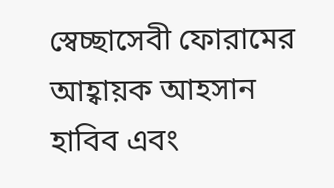স্বেচ্ছাসেবী ফোরামের আহ্বায়ক আহসান হাবিব এবং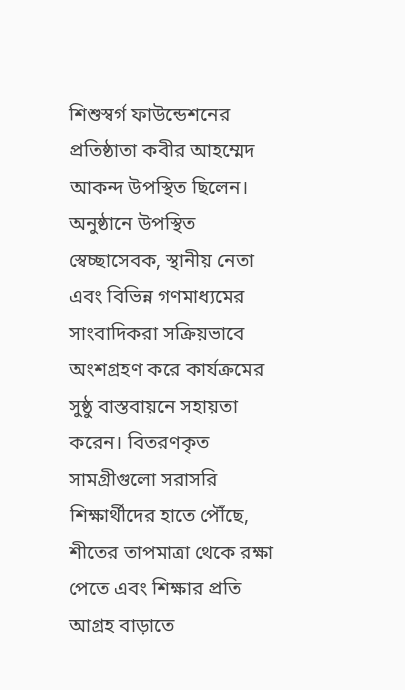শিশুস্বর্গ ফাউন্ডেশনের প্রতিষ্ঠাতা কবীর আহম্মেদ আকন্দ উপস্থিত ছিলেন।
অনুষ্ঠানে উপস্থিত স্বেচ্ছাসেবক, স্থানীয় নেতা এবং বিভিন্ন গণমাধ্যমের সাংবাদিকরা সক্রিয়ভাবে অংশগ্রহণ করে কার্যক্রমের সুষ্ঠু বাস্তবায়নে সহায়তা করেন। বিতরণকৃত সামগ্রীগুলো সরাসরি শিক্ষার্থীদের হাতে পৌঁছে, শীতের তাপমাত্রা থেকে রক্ষা পেতে এবং শিক্ষার প্রতি আগ্রহ বাড়াতে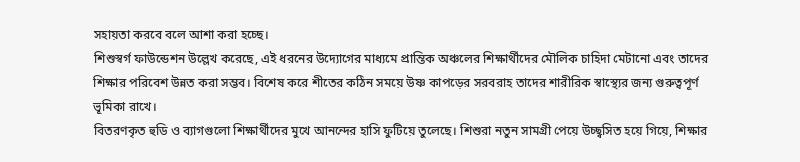সহায়তা করবে বলে আশা করা হচ্ছে।
শিশুস্বর্গ ফাউন্ডেশন উল্লেখ করেছে, এই ধরনের উদ্যোগের মাধ্যমে প্রান্তিক অঞ্চলের শিক্ষার্থীদের মৌলিক চাহিদা মেটানো এবং তাদের শিক্ষার পরিবেশ উন্নত করা সম্ভব। বিশেষ করে শীতের কঠিন সময়ে উষ্ণ কাপড়ের সরবরাহ তাদের শারীরিক স্বাস্থ্যের জন্য গুরুত্বপূর্ণ ভূমিকা রাখে।
বিতরণকৃত হুডি ও ব্যাগগুলো শিক্ষার্থীদের মুখে আনন্দের হাসি ফুটিয়ে তুলেছে। শিশুরা নতুন সামগ্রী পেয়ে উচ্ছ্বসিত হয়ে গিয়ে, শিক্ষার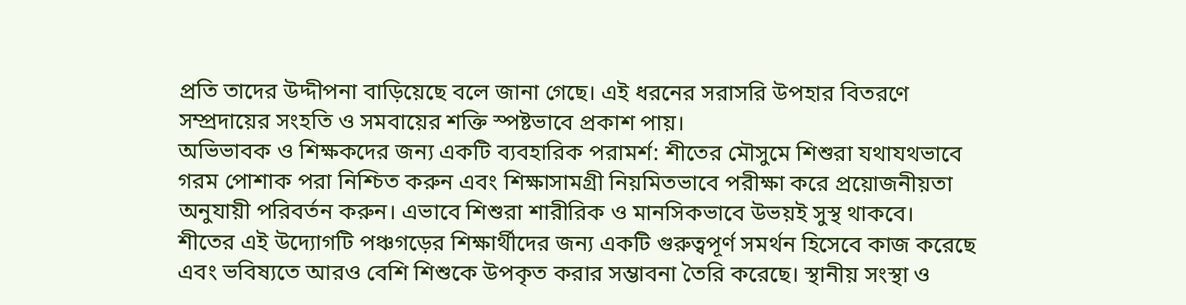প্রতি তাদের উদ্দীপনা বাড়িয়েছে বলে জানা গেছে। এই ধরনের সরাসরি উপহার বিতরণে সম্প্রদায়ের সংহতি ও সমবায়ের শক্তি স্পষ্টভাবে প্রকাশ পায়।
অভিভাবক ও শিক্ষকদের জন্য একটি ব্যবহারিক পরামর্শ: শীতের মৌসুমে শিশুরা যথাযথভাবে গরম পোশাক পরা নিশ্চিত করুন এবং শিক্ষাসামগ্রী নিয়মিতভাবে পরীক্ষা করে প্রয়োজনীয়তা অনুযায়ী পরিবর্তন করুন। এভাবে শিশুরা শারীরিক ও মানসিকভাবে উভয়ই সুস্থ থাকবে।
শীতের এই উদ্যোগটি পঞ্চগড়ের শিক্ষার্থীদের জন্য একটি গুরুত্বপূর্ণ সমর্থন হিসেবে কাজ করেছে এবং ভবিষ্যতে আরও বেশি শিশুকে উপকৃত করার সম্ভাবনা তৈরি করেছে। স্থানীয় সংস্থা ও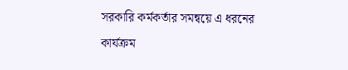সরকারি কর্মকর্তার সমন্বয়ে এ ধরনের কার্যক্রম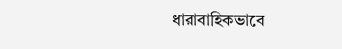ধারাবাহিকভাবে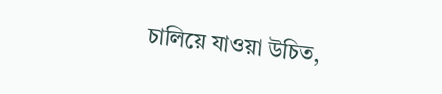চালিয়ে যাওয়া উচিত,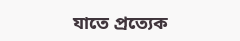যাতে প্রত্যেক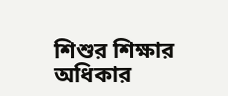শিশুর শিক্ষার অধিকার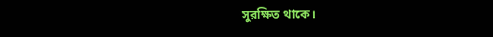সুরক্ষিত থাকে।